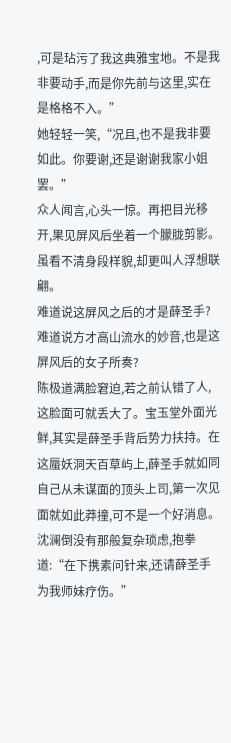,可是玷污了我这典雅宝地。不是我非要动手,而是你先前与这里,实在是格格不入。”
她轻轻一笑,“况且,也不是我非要如此。你要谢,还是谢谢我家小姐罢。”
众人闻言,心头一惊。再把目光移开,果见屏风后坐着一个朦胧剪影。虽看不清身段样貌,却更叫人浮想联翩。
难道说这屏风之后的才是薛圣手?难道说方才高山流水的妙音,也是这屏风后的女子所奏?
陈极道满脸窘迫,若之前认错了人,这脸面可就丢大了。宝玉堂外面光鲜,其实是薛圣手背后势力扶持。在这蜃妖洞天百草屿上,薛圣手就如同自己从未谋面的顶头上司,第一次见面就如此莽撞,可不是一个好消息。
沈澜倒没有那般复杂琐虑,抱拳道:“在下携素问针来,还请薛圣手为我师妹疗伤。”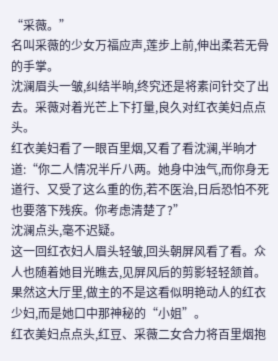“采薇。”
名叫采薇的少女万福应声,莲步上前,伸出柔若无骨的手掌。
沈澜眉头一皱,纠结半晌,终究还是将素问针交了出去。采薇对着光芒上下打量,良久对红衣美妇点点头。
红衣美妇看了一眼百里烟,又看了看沈澜,半晌才道:“你二人情况半斤八两。她身中浊气,而你身无道行、又受了这么重的伤,若不医治,日后恐怕不死也要落下残疾。你考虑清楚了?”
沈澜点头,毫不迟疑。
这一回红衣妇人眉头轻皱,回头朝屏风看了看。众人也随着她目光瞧去,见屏风后的剪影轻轻颔首。
果然这大厅里,做主的不是这看似明艳动人的红衣少妇,而是她口中那神秘的“小姐”。
红衣美妇点点头,红豆、采薇二女合力将百里烟抱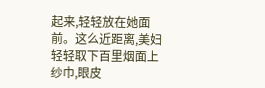起来,轻轻放在她面前。这么近距离,美妇轻轻取下百里烟面上纱巾,眼皮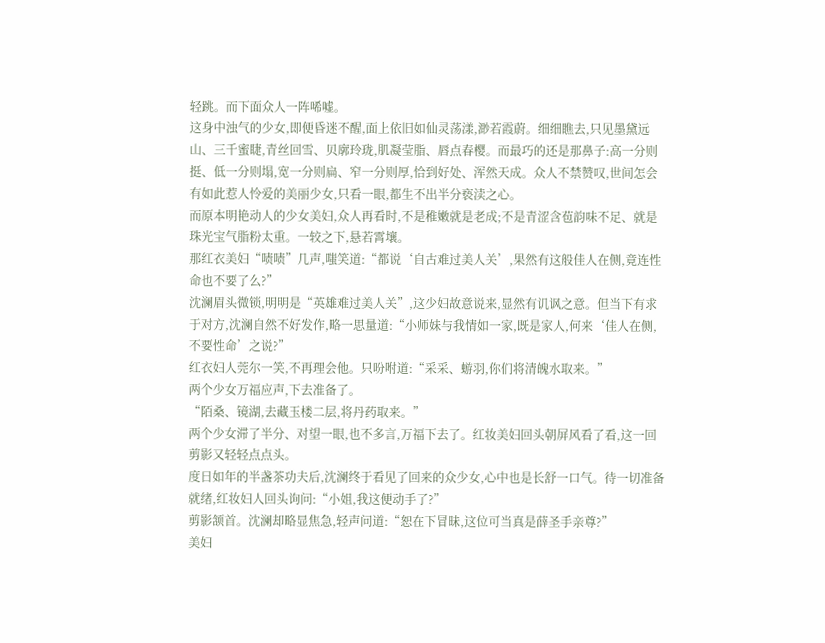轻跳。而下面众人一阵唏嘘。
这身中浊气的少女,即便昏迷不醒,面上依旧如仙灵荡漾,渺若霞蔚。细细瞧去,只见墨黛远山、三千蜜睫,青丝回雪、贝廓玲珑,肌凝莹脂、唇点春樱。而最巧的还是那鼻子:高一分则挺、低一分则塌,宽一分则扁、窄一分则厚,恰到好处、浑然天成。众人不禁赞叹,世间怎会有如此惹人怜爱的美丽少女,只看一眼,都生不出半分亵渎之心。
而原本明艳动人的少女美妇,众人再看时,不是稚嫩就是老成;不是青涩含苞韵味不足、就是珠光宝气脂粉太重。一较之下,悬若霄壤。
那红衣美妇“啧啧”几声,嗤笑道:“都说‘自古难过美人关’,果然有这般佳人在侧,竟连性命也不要了么?”
沈澜眉头微锁,明明是“英雄难过美人关”,这少妇故意说来,显然有讥讽之意。但当下有求于对方,沈澜自然不好发作,略一思量道:“小师妹与我情如一家,既是家人,何来‘佳人在侧,不要性命’之说?”
红衣妇人莞尔一笑,不再理会他。只吩咐道:“采采、蝣羽,你们将清魄水取来。”
两个少女万福应声,下去准备了。
“陌桑、镜湖,去藏玉楼二层,将丹药取来。”
两个少女滞了半分、对望一眼,也不多言,万福下去了。红妆美妇回头朝屏风看了看,这一回剪影又轻轻点点头。
度日如年的半盏茶功夫后,沈澜终于看见了回来的众少女,心中也是长舒一口气。待一切准备就绪,红妆妇人回头询问:“小姐,我这便动手了?”
剪影颔首。沈澜却略显焦急,轻声问道:“恕在下冒昧,这位可当真是薛圣手亲尊?”
美妇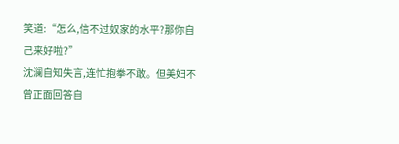笑道:“怎么,信不过奴家的水平?那你自己来好啦?”
沈澜自知失言,连忙抱拳不敢。但美妇不曾正面回答自